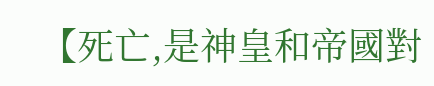【死亡,是神皇和帝國對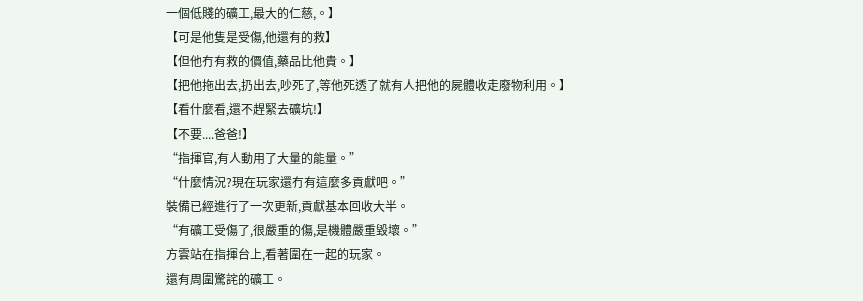一個低賤的礦工,最大的仁慈,。】
【可是他隻是受傷,他還有的救】
【但他冇有救的價值,藥品比他貴。】
【把他拖出去,扔出去,吵死了,等他死透了就有人把他的屍體收走廢物利用。】
【看什麼看,還不趕緊去礦坑!】
【不要....爸爸!】
“指揮官,有人動用了大量的能量。”
“什麼情況?現在玩家還冇有這麼多貢獻吧。”
裝備已經進行了一次更新,貢獻基本回收大半。
“有礦工受傷了,很嚴重的傷,是機體嚴重毀壞。”
方雲站在指揮台上,看著圍在一起的玩家。
還有周圍驚詫的礦工。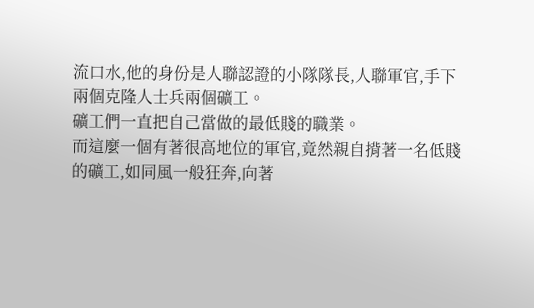流口水,他的身份是人聯認證的小隊隊長,人聯軍官,手下兩個克隆人士兵兩個礦工。
礦工們一直把自己當做的最低賤的職業。
而這麼一個有著很高地位的軍官,竟然親自揹著一名低賤的礦工,如同風一般狂奔,向著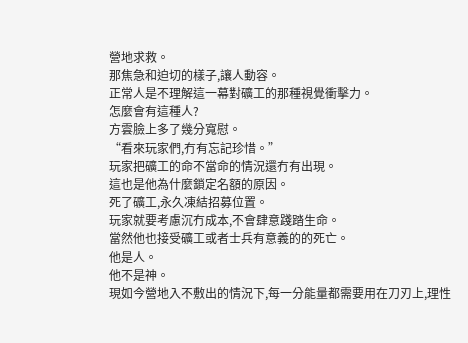營地求救。
那焦急和迫切的樣子,讓人動容。
正常人是不理解這一幕對礦工的那種視覺衝擊力。
怎麼會有這種人?
方雲臉上多了幾分寬慰。
“看來玩家們,冇有忘記珍惜。”
玩家把礦工的命不當命的情況還冇有出現。
這也是他為什麼鎖定名額的原因。
死了礦工,永久凍結招募位置。
玩家就要考慮沉冇成本,不會肆意踐踏生命。
當然他也接受礦工或者士兵有意義的的死亡。
他是人。
他不是神。
現如今營地入不敷出的情況下,每一分能量都需要用在刀刃上,理性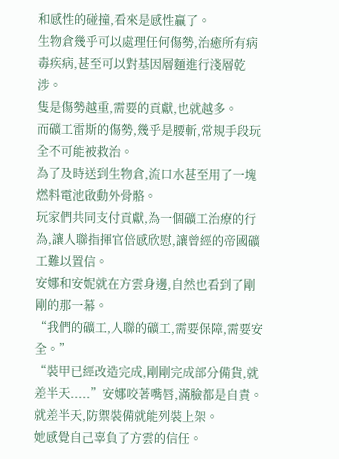和感性的碰撞,看來是感性贏了。
生物倉幾乎可以處理任何傷勢,治癒所有病毒疾病,甚至可以對基因層麵進行淺層乾涉。
隻是傷勢越重,需要的貢獻,也就越多。
而礦工雷斯的傷勢,幾乎是腰斬,常規手段玩全不可能被救治。
為了及時送到生物倉,流口水甚至用了一塊燃料電池啟動外骨骼。
玩家們共同支付貢獻,為一個礦工治療的行為,讓人聯指揮官倍感欣慰,讓曾經的帝國礦工難以置信。
安娜和安妮就在方雲身邊,自然也看到了剛剛的那一幕。
“我們的礦工,人聯的礦工,需要保障,需要安全。”
“裝甲已經改造完成,剛剛完成部分備貨,就差半天.....”安娜咬著嘴唇,滿臉都是自責。
就差半天,防禦裝備就能列裝上架。
她感覺自己辜負了方雲的信任。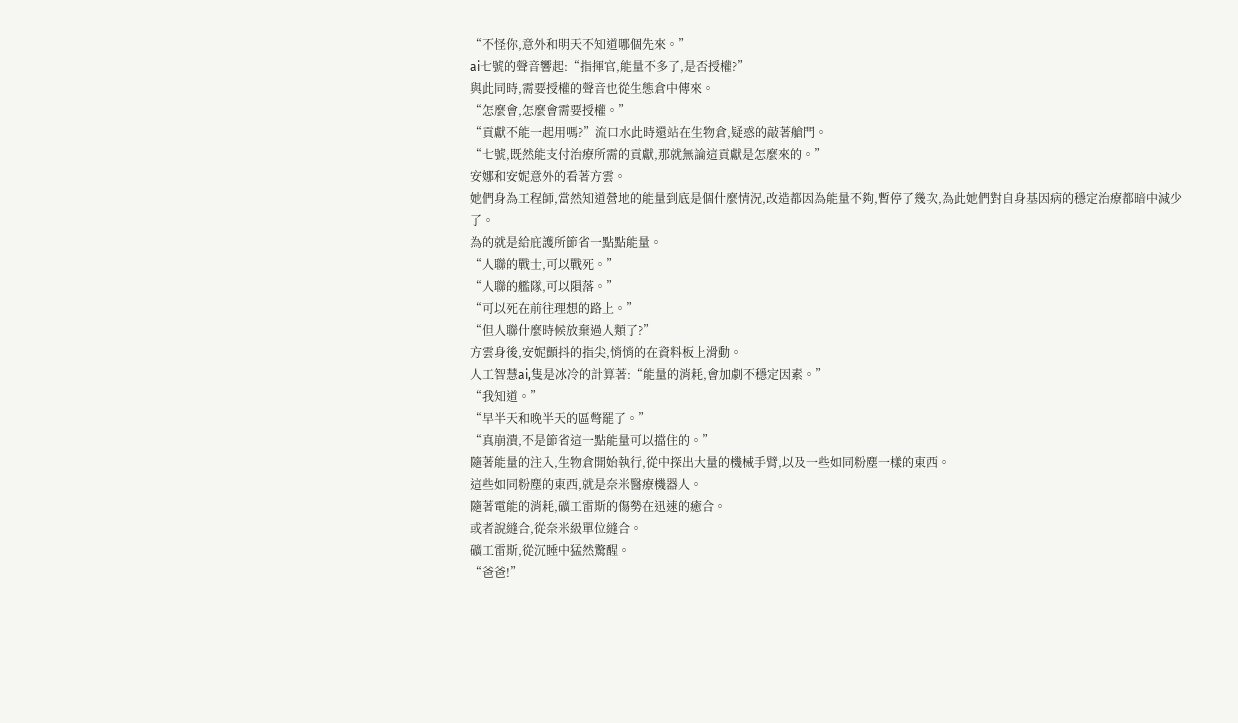“不怪你,意外和明天不知道哪個先來。”
ai七號的聲音響起:“指揮官,能量不多了,是否授權?”
與此同時,需要授權的聲音也從生態倉中傳來。
“怎麼會,怎麼會需要授權。”
“貢獻不能一起用嗎?”流口水此時還站在生物倉,疑惑的敲著艙門。
“七號,既然能支付治療所需的貢獻,那就無論這貢獻是怎麼來的。”
安娜和安妮意外的看著方雲。
她們身為工程師,當然知道營地的能量到底是個什麼情況,改造都因為能量不夠,暫停了幾次,為此她們對自身基因病的穩定治療都暗中減少了。
為的就是給庇護所節省一點點能量。
“人聯的戰士,可以戰死。”
“人聯的艦隊,可以隕落。”
“可以死在前往理想的路上。”
“但人聯什麼時候放棄過人類了?”
方雲身後,安妮顫抖的指尖,悄悄的在資料板上滑動。
人工智慧ai,隻是冰冷的計算著:“能量的消耗,會加劇不穩定因素。”
“我知道。”
“早半天和晚半天的區彆罷了。”
“真崩潰,不是節省這一點能量可以擋住的。”
隨著能量的注入,生物倉開始執行,從中探出大量的機械手臂,以及一些如同粉塵一樣的東西。
這些如同粉塵的東西,就是奈米醫療機器人。
隨著電能的消耗,礦工雷斯的傷勢在迅速的癒合。
或者說縫合,從奈米級單位縫合。
礦工雷斯,從沉睡中猛然驚醒。
“爸爸!”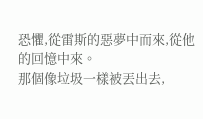恐懼,從雷斯的惡夢中而來,從他的回憶中來。
那個像垃圾一樣被丟出去,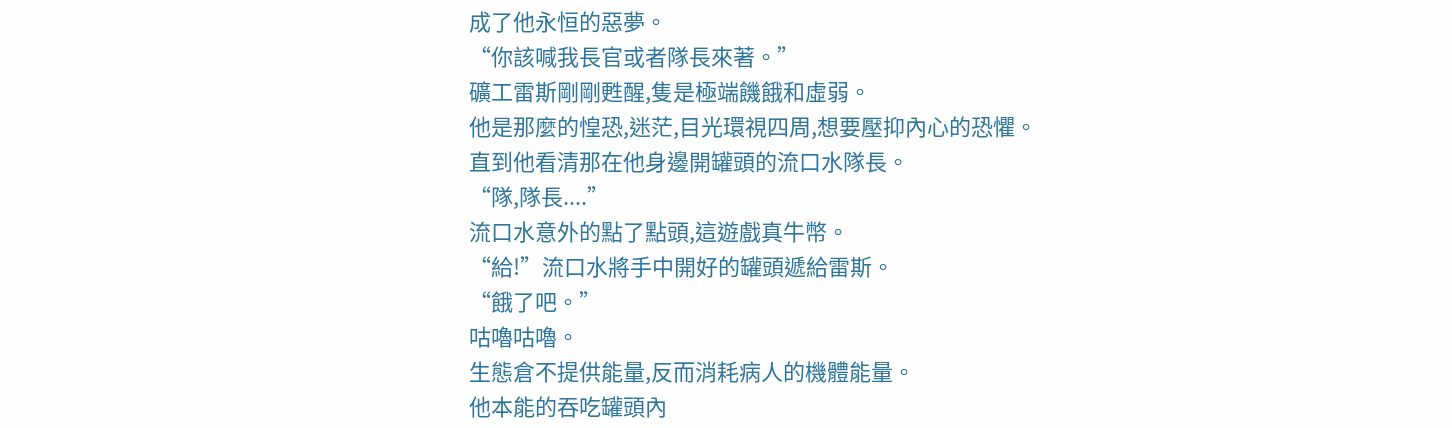成了他永恒的惡夢。
“你該喊我長官或者隊長來著。”
礦工雷斯剛剛甦醒,隻是極端饑餓和虛弱。
他是那麼的惶恐,迷茫,目光環視四周,想要壓抑內心的恐懼。
直到他看清那在他身邊開罐頭的流口水隊長。
“隊,隊長....”
流口水意外的點了點頭,這遊戲真牛幣。
“給!”流口水將手中開好的罐頭遞給雷斯。
“餓了吧。”
咕嚕咕嚕。
生態倉不提供能量,反而消耗病人的機體能量。
他本能的吞吃罐頭內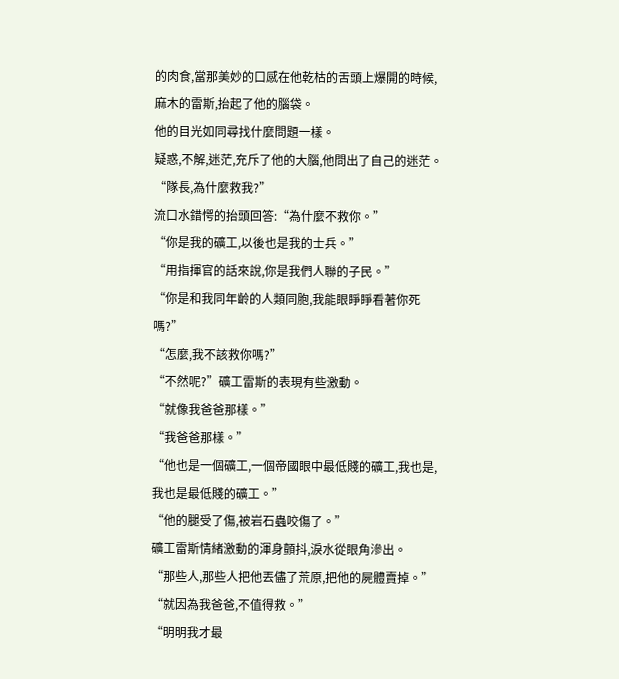的肉食,當那美妙的口感在他乾枯的舌頭上爆開的時候,麻木的雷斯,抬起了他的腦袋。
他的目光如同尋找什麼問題一樣。
疑惑,不解,迷茫,充斥了他的大腦,他問出了自己的迷茫。
“隊長,為什麼救我?”
流口水錯愕的抬頭回答:“為什麼不救你。”
“你是我的礦工,以後也是我的士兵。”
“用指揮官的話來說,你是我們人聯的子民。”
“你是和我同年齡的人類同胞,我能眼睜睜看著你死嗎?”
“怎麼,我不該救你嗎?”
“不然呢?”礦工雷斯的表現有些激動。
“就像我爸爸那樣。”
“我爸爸那樣。”
“他也是一個礦工,一個帝國眼中最低賤的礦工,我也是,我也是最低賤的礦工。”
“他的腿受了傷,被岩石蟲咬傷了。”
礦工雷斯情緒激動的渾身顫抖,淚水從眼角滲出。
“那些人,那些人把他丟儘了荒原,把他的屍體賣掉。”
“就因為我爸爸,不值得救。”
“明明我才最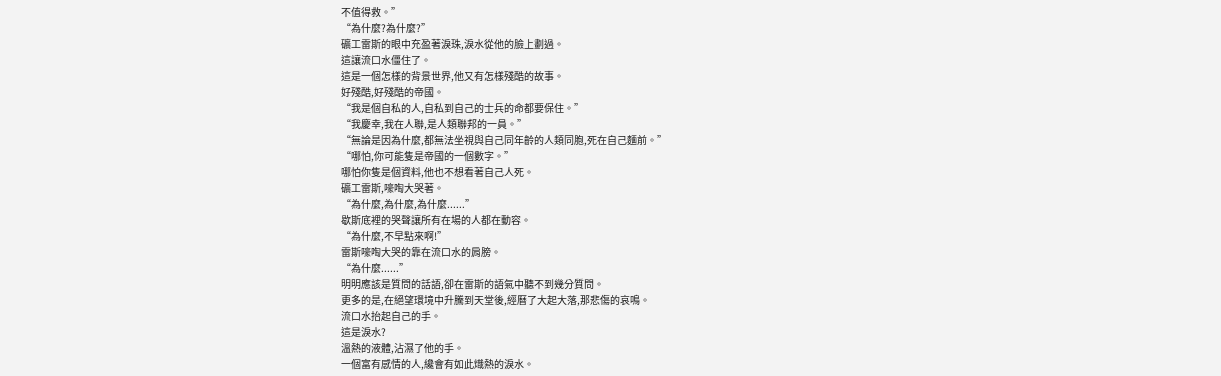不值得救。”
“為什麼?為什麼?”
礦工雷斯的眼中充盈著淚珠,淚水從他的臉上劃過。
這讓流口水僵住了。
這是一個怎樣的背景世界,他又有怎樣殘酷的故事。
好殘酷,好殘酷的帝國。
“我是個自私的人,自私到自己的士兵的命都要保住。”
“我慶幸,我在人聯,是人類聯邦的一員。”
“無論是因為什麼,都無法坐視與自己同年齡的人類同胞,死在自己麵前。”
“哪怕,你可能隻是帝國的一個數字。”
哪怕你隻是個資料,他也不想看著自己人死。
礦工雷斯,嚎啕大哭著。
“為什麼,為什麼,為什麼......”
歇斯底裡的哭聲讓所有在場的人都在動容。
“為什麼,不早點來啊!”
雷斯嚎啕大哭的靠在流口水的肩膀。
“為什麼......”
明明應該是質問的話語,卻在雷斯的語氣中聽不到幾分質問。
更多的是,在絕望環境中升騰到天堂後,經曆了大起大落,那悲傷的哀鳴。
流口水抬起自己的手。
這是淚水?
溫熱的液體,沾濕了他的手。
一個富有感情的人,纔會有如此熾熱的淚水。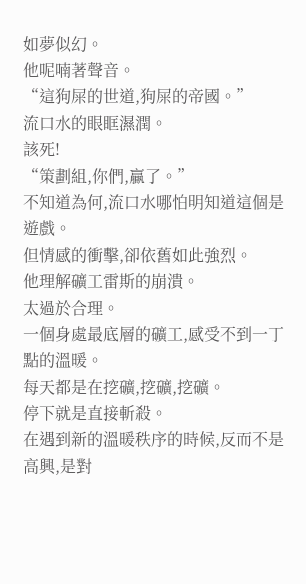如夢似幻。
他呢喃著聲音。
“這狗屎的世道,狗屎的帝國。”
流口水的眼眶濕潤。
該死!
“策劃組,你們,贏了。”
不知道為何,流口水哪怕明知道這個是遊戲。
但情感的衝擊,卻依舊如此強烈。
他理解礦工雷斯的崩潰。
太過於合理。
一個身處最底層的礦工,感受不到一丁點的溫暖。
每天都是在挖礦,挖礦,挖礦。
停下就是直接斬殺。
在遇到新的溫暖秩序的時候,反而不是高興,是對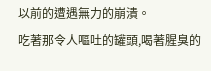以前的遭遇無力的崩潰。
吃著那令人嘔吐的罐頭,喝著腥臭的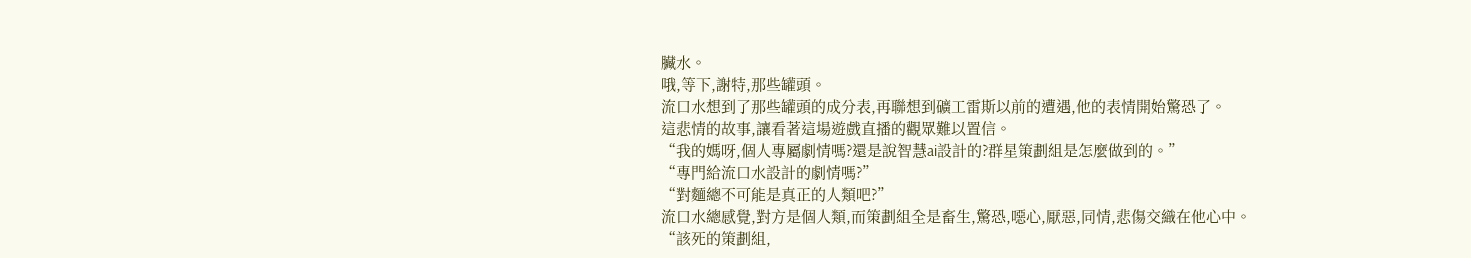臟水。
哦,等下,謝特,那些罐頭。
流口水想到了那些罐頭的成分表,再聯想到礦工雷斯以前的遭遇,他的表情開始驚恐了。
這悲情的故事,讓看著這場遊戲直播的觀眾難以置信。
“我的媽呀,個人專屬劇情嗎?還是說智慧ai設計的?群星策劃組是怎麼做到的。”
“專門給流口水設計的劇情嗎?”
“對麵總不可能是真正的人類吧?”
流口水總感覺,對方是個人類,而策劃組全是畜生,驚恐,噁心,厭惡,同情,悲傷交織在他心中。
“該死的策劃組,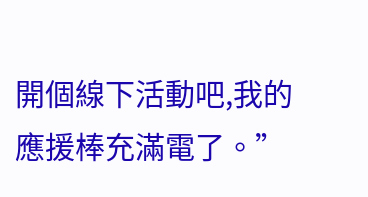開個線下活動吧,我的應援棒充滿電了。”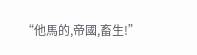“他馬的,帝國,畜生!”